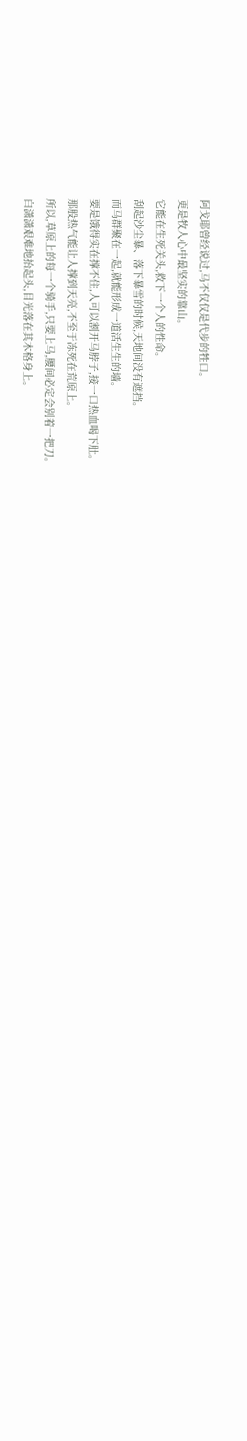阿戈耶曾经说过,马不仅仅是代步的牲口。
更是牧人心中最坚实的靠山。
它能在生死关头,救下一个人的性命。
刮起沙尘暴、落下暴雪的时候,天地间没有遮挡。
而马群聚在一起,就能形成一道活生生的墙。
要是饿得实在撑不住,人可以割开马脖子,接一口热血喝下肚。
那股热气能让人撑到天亮,不至于冻死在荒原上。
所以,草原上的每一个骑手,只要上马,腰间必定会别着一把刀。
白潇潇艰难地抬起头,目光落在其木格身上。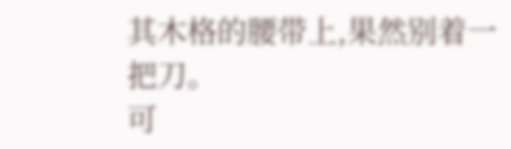其木格的腰带上,果然别着一把刀。
可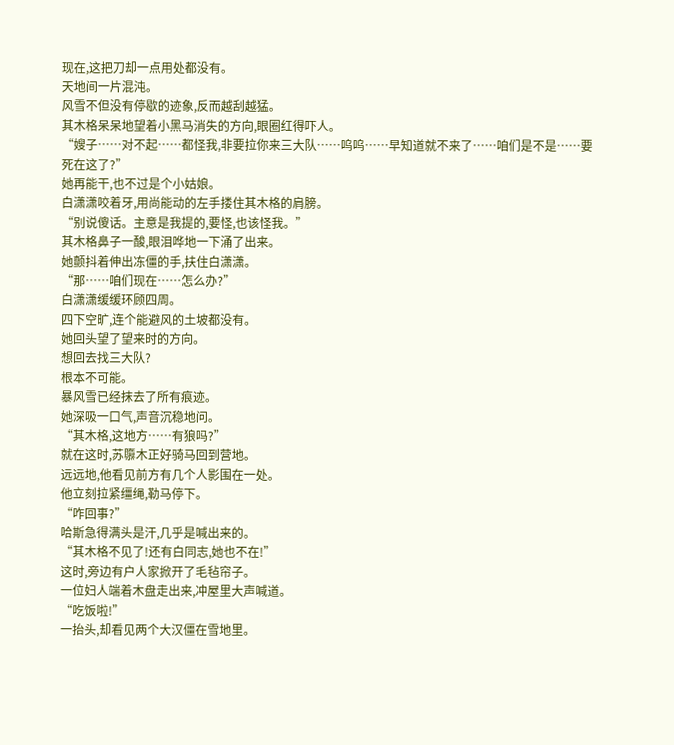现在,这把刀却一点用处都没有。
天地间一片混沌。
风雪不但没有停歇的迹象,反而越刮越猛。
其木格呆呆地望着小黑马消失的方向,眼圈红得吓人。
“嫂子……对不起……都怪我,非要拉你来三大队……呜呜……早知道就不来了……咱们是不是……要死在这了?”
她再能干,也不过是个小姑娘。
白潇潇咬着牙,用尚能动的左手搂住其木格的肩膀。
“别说傻话。主意是我提的,要怪,也该怪我。”
其木格鼻子一酸,眼泪哗地一下涌了出来。
她颤抖着伸出冻僵的手,扶住白潇潇。
“那……咱们现在……怎么办?”
白潇潇缓缓环顾四周。
四下空旷,连个能避风的土坡都没有。
她回头望了望来时的方向。
想回去找三大队?
根本不可能。
暴风雪已经抹去了所有痕迹。
她深吸一口气,声音沉稳地问。
“其木格,这地方……有狼吗?”
就在这时,苏隳木正好骑马回到营地。
远远地,他看见前方有几个人影围在一处。
他立刻拉紧缰绳,勒马停下。
“咋回事?”
哈斯急得满头是汗,几乎是喊出来的。
“其木格不见了!还有白同志,她也不在!”
这时,旁边有户人家掀开了毛毡帘子。
一位妇人端着木盘走出来,冲屋里大声喊道。
“吃饭啦!”
一抬头,却看见两个大汉僵在雪地里。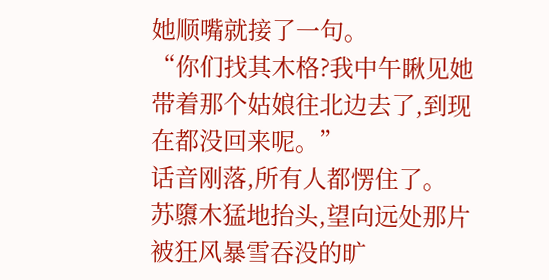她顺嘴就接了一句。
“你们找其木格?我中午瞅见她带着那个姑娘往北边去了,到现在都没回来呢。”
话音刚落,所有人都愣住了。
苏隳木猛地抬头,望向远处那片被狂风暴雪吞没的旷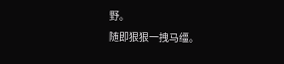野。
随即狠狠一拽马缰。